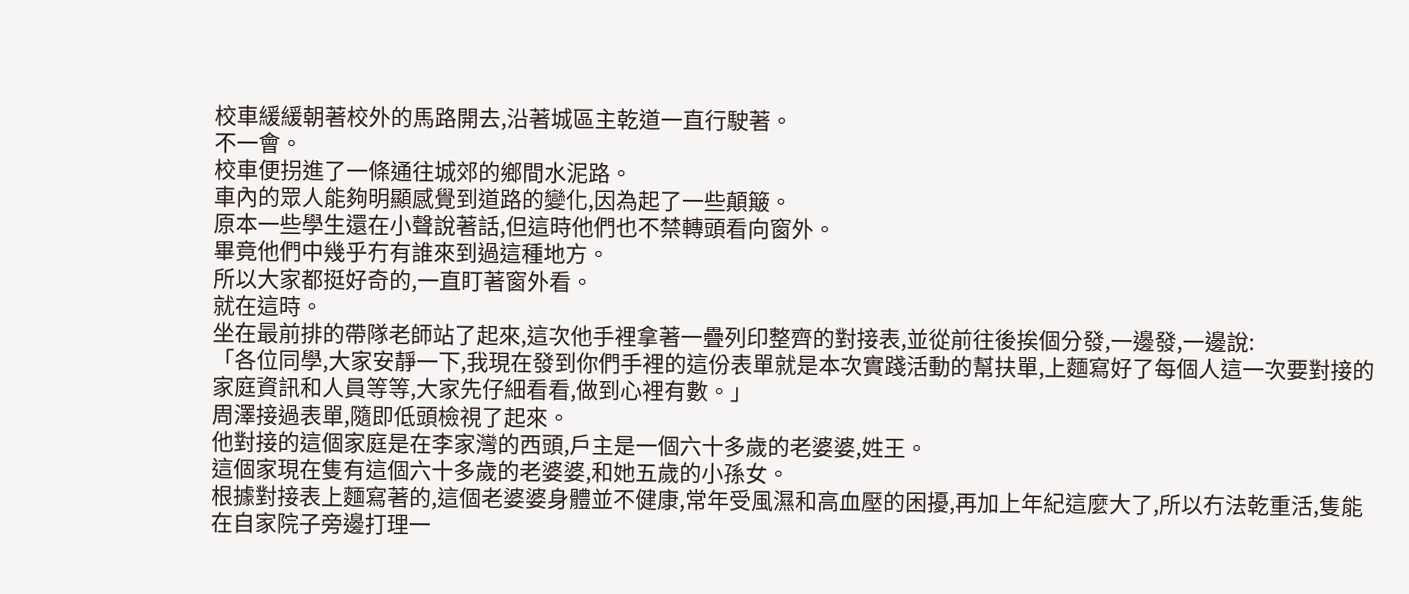校車緩緩朝著校外的馬路開去,沿著城區主乾道一直行駛著。
不一會。
校車便拐進了一條通往城郊的鄉間水泥路。
車內的眾人能夠明顯感覺到道路的變化,因為起了一些顛簸。
原本一些學生還在小聲說著話,但這時他們也不禁轉頭看向窗外。
畢竟他們中幾乎冇有誰來到過這種地方。
所以大家都挺好奇的,一直盯著窗外看。
就在這時。
坐在最前排的帶隊老師站了起來,這次他手裡拿著一疊列印整齊的對接表,並從前往後挨個分發,一邊發,一邊說:
「各位同學,大家安靜一下,我現在發到你們手裡的這份表單就是本次實踐活動的幫扶單,上麵寫好了每個人這一次要對接的家庭資訊和人員等等,大家先仔細看看,做到心裡有數。」
周澤接過表單,隨即低頭檢視了起來。
他對接的這個家庭是在李家灣的西頭,戶主是一個六十多歲的老婆婆,姓王。
這個家現在隻有這個六十多歲的老婆婆,和她五歲的小孫女。
根據對接表上麵寫著的,這個老婆婆身體並不健康,常年受風濕和高血壓的困擾,再加上年紀這麼大了,所以冇法乾重活,隻能在自家院子旁邊打理一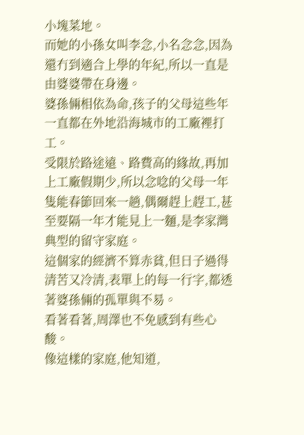小塊菜地。
而她的小孫女叫李念,小名念念,因為還冇到適合上學的年紀,所以一直是由婆婆帶在身邊。
婆孫倆相依為命,孩子的父母這些年一直都在外地沿海城市的工廠裡打工。
受限於路途遠、路費高的緣故,再加上工廠假期少,所以念唸的父母一年隻能春節回來一趟,偶爾趕上趕工,甚至要隔一年才能見上一麵,是李家灣典型的留守家庭。
這個家的經濟不算赤貧,但日子過得清苦又冷清,表單上的每一行字,都透著婆孫倆的孤單與不易。
看著看著,周澤也不免感到有些心酸。
像這樣的家庭,他知道,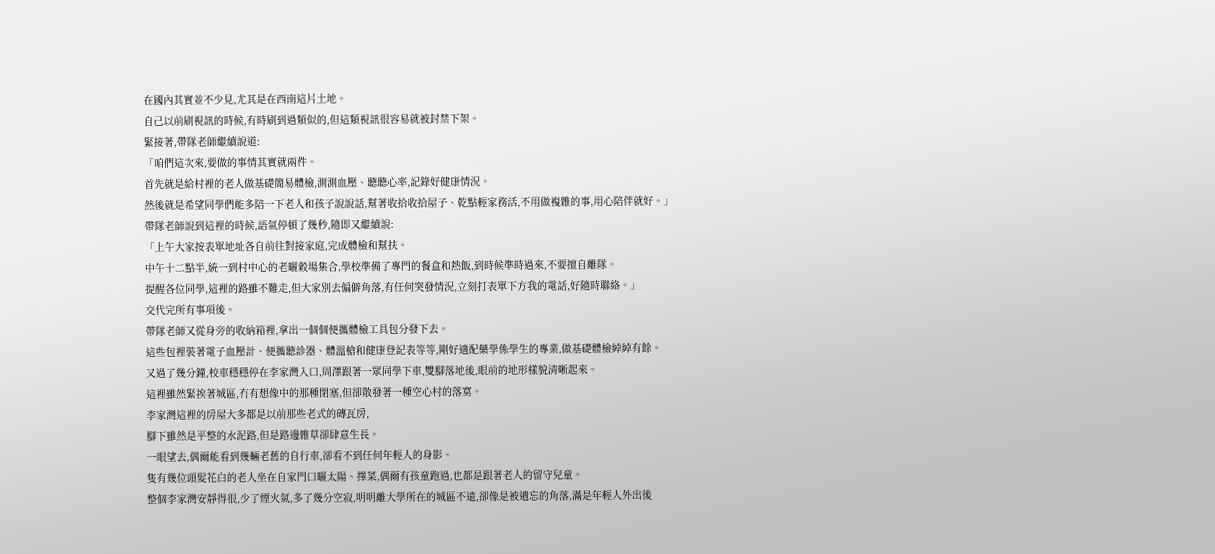在國內其實並不少見,尤其是在西南這片土地。
自己以前刷視訊的時候,有時刷到過類似的,但這類視訊很容易就被封禁下架。
緊接著,帶隊老師繼續說道:
「咱們這次來,要做的事情其實就兩件。
首先就是給村裡的老人做基礎簡易體檢,測測血壓、聽聽心率,記錄好健康情況。
然後就是希望同學們能多陪一下老人和孩子說說話,幫著收拾收拾屋子、乾點輕家務活,不用做複雜的事,用心陪伴就好。」
帶隊老師說到這裡的時候,語氣停頓了幾秒,隨即又繼續說:
「上午大家按表單地址各自前往對接家庭,完成體檢和幫扶。
中午十二點半,統一到村中心的老曬穀場集合,學校準備了專門的餐盒和熱飯,到時候準時過來,不要擅自離隊。
提醒各位同學,這裡的路雖不難走,但大家別去偏僻角落,有任何突發情況,立刻打表單下方我的電話,好隨時聯絡。」
交代完所有事項後。
帶隊老師又從身旁的收納箱裡,拿出一個個便攜體檢工具包分發下去。
這些包裡裝著電子血壓計、便攜聽診器、體溫槍和健康登記表等等,剛好適配藥學係學生的專業,做基礎體檢綽綽有餘。
又過了幾分鐘,校車穩穩停在李家灣入口,周澤跟著一眾同學下車,雙腳落地後,眼前的地形樣貌清晰起來。
這裡雖然緊挨著城區,冇有想像中的那種閉塞,但卻散發著一種空心村的落寞。
李家灣這裡的房屋大多都是以前那些老式的磚瓦房,
腳下雖然是平整的水泥路,但是路邊雜草卻肆意生長。
一眼望去,偶爾能看到幾輛老舊的自行車,卻看不到任何年輕人的身影。
隻有幾位頭髮花白的老人坐在自家門口曬太陽、擇菜,偶爾有孩童跑過,也都是跟著老人的留守兒童。
整個李家灣安靜得很,少了煙火氣,多了幾分空寂,明明離大學所在的城區不遠,卻像是被遺忘的角落,滿是年輕人外出後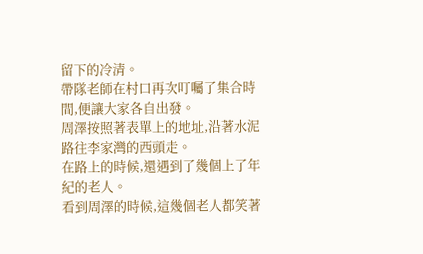留下的冷清。
帶隊老師在村口再次叮囑了集合時間,便讓大家各自出發。
周澤按照著表單上的地址,沿著水泥路往李家灣的西頭走。
在路上的時候,還遇到了幾個上了年紀的老人。
看到周澤的時候,這幾個老人都笑著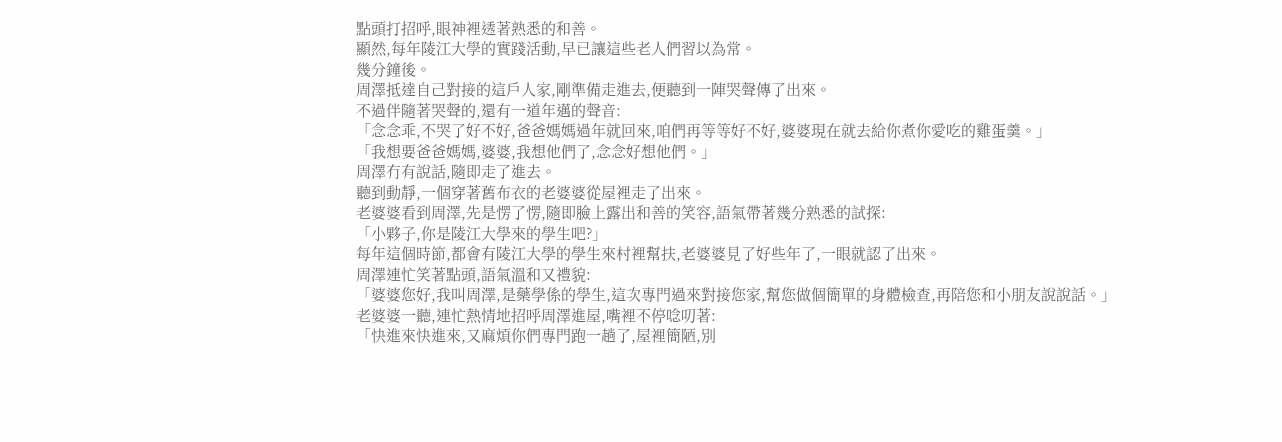點頭打招呼,眼神裡透著熟悉的和善。
顯然,每年陵江大學的實踐活動,早已讓這些老人們習以為常。
幾分鐘後。
周澤抵達自己對接的這戶人家,剛準備走進去,便聽到一陣哭聲傳了出來。
不過伴隨著哭聲的,還有一道年邁的聲音:
「念念乖,不哭了好不好,爸爸媽媽過年就回來,咱們再等等好不好,婆婆現在就去給你煮你愛吃的雞蛋羹。」
「我想要爸爸媽媽,婆婆,我想他們了,念念好想他們。」
周澤冇有說話,隨即走了進去。
聽到動靜,一個穿著舊布衣的老婆婆從屋裡走了出來。
老婆婆看到周澤,先是愣了愣,隨即臉上露出和善的笑容,語氣帶著幾分熟悉的試探:
「小夥子,你是陵江大學來的學生吧?」
每年這個時節,都會有陵江大學的學生來村裡幫扶,老婆婆見了好些年了,一眼就認了出來。
周澤連忙笑著點頭,語氣溫和又禮貌:
「婆婆您好,我叫周澤,是藥學係的學生,這次專門過來對接您家,幫您做個簡單的身體檢查,再陪您和小朋友說說話。」
老婆婆一聽,連忙熱情地招呼周澤進屋,嘴裡不停唸叨著:
「快進來快進來,又麻煩你們專門跑一趟了,屋裡簡陋,別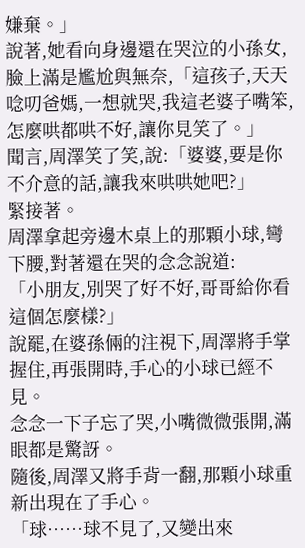嫌棄。」
說著,她看向身邊還在哭泣的小孫女,臉上滿是尷尬與無奈,「這孩子,天天唸叨爸媽,一想就哭,我這老婆子嘴笨,怎麼哄都哄不好,讓你見笑了。」
聞言,周澤笑了笑,說:「婆婆,要是你不介意的話,讓我來哄哄她吧?」
緊接著。
周澤拿起旁邊木桌上的那顆小球,彎下腰,對著還在哭的念念說道:
「小朋友,別哭了好不好,哥哥給你看這個怎麼樣?」
說罷,在婆孫倆的注視下,周澤將手掌握住,再張開時,手心的小球已經不見。
念念一下子忘了哭,小嘴微微張開,滿眼都是驚訝。
隨後,周澤又將手背一翻,那顆小球重新出現在了手心。
「球……球不見了,又變出來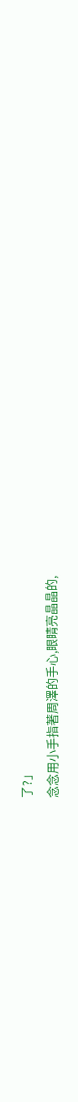了?」
念念用小手指著周澤的手心,眼睛亮晶晶的,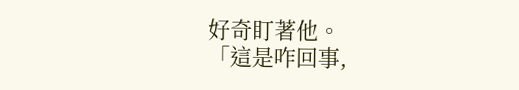好奇盯著他。
「這是咋回事,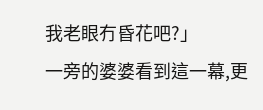我老眼冇昏花吧?」
一旁的婆婆看到這一幕,更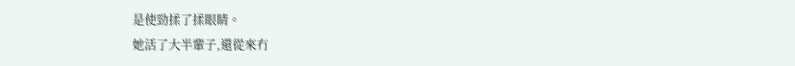是使勁揉了揉眼睛。
她活了大半輩子,還從來冇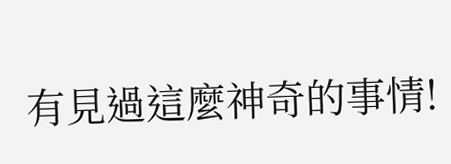有見過這麼神奇的事情!